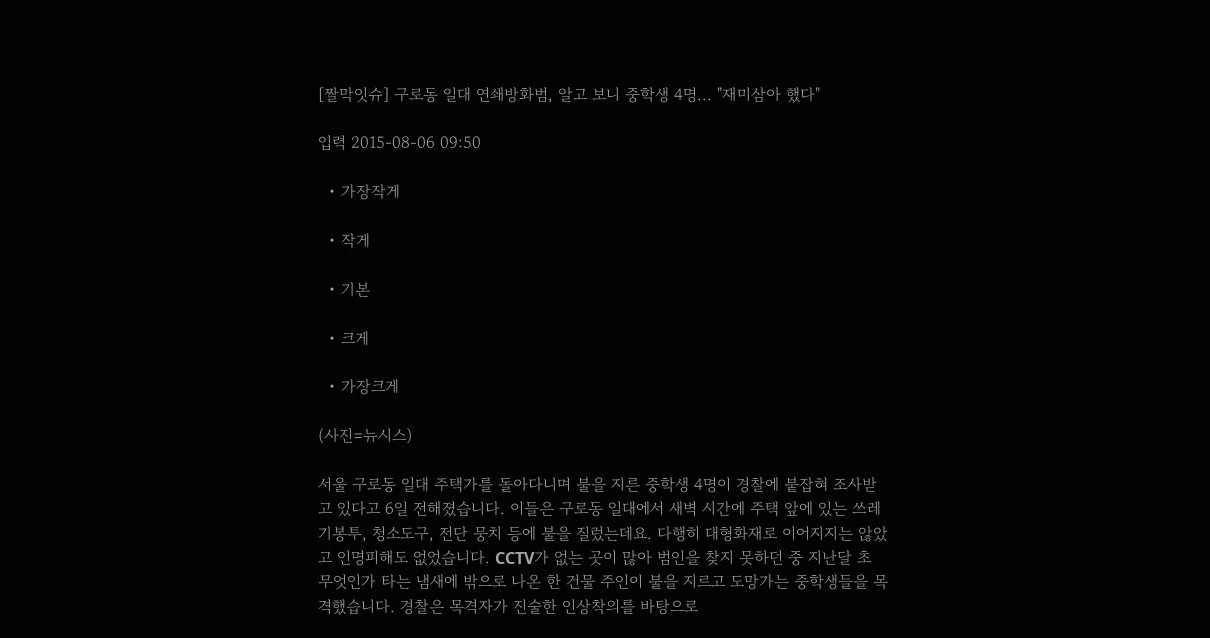[짤막잇슈] 구로동 일대 연쇄방화범, 알고 보니 중학생 4명... "재미삼아 했다"

입력 2015-08-06 09:50

  • 가장작게

  • 작게

  • 기본

  • 크게

  • 가장크게

(사진=뉴시스)

서울 구로동 일대 주택가를 돌아다니며 불을 지른 중학생 4명이 경찰에 붙잡혀 조사받고 있다고 6일 전해졌습니다. 이들은 구로동 일대에서 새벽 시간에 주택 앞에 있는 쓰레기봉투, 청소도구, 전단 뭉치 등에 불을 질렀는데요. 다행히 대형화재로 이어지지는 않았고 인명피해도 없었습니다. CCTV가 없는 곳이 많아 범인을 찾지 못하던 중 지난달 초 무엇인가 타는 냄새에 밖으로 나온 한 건물 주인이 불을 지르고 도망가는 중학생들을 목격했습니다. 경찰은 목격자가 진술한 인상착의를 바탕으로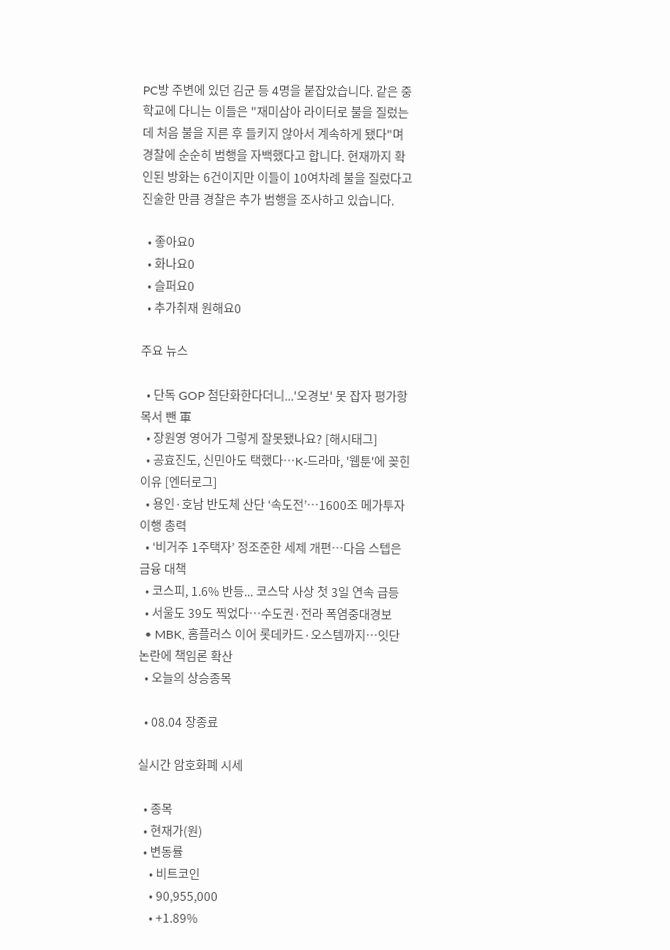PC방 주변에 있던 김군 등 4명을 붙잡았습니다. 같은 중학교에 다니는 이들은 "재미삼아 라이터로 불을 질렀는데 처음 불을 지른 후 들키지 않아서 계속하게 됐다"며 경찰에 순순히 범행을 자백했다고 합니다. 현재까지 확인된 방화는 6건이지만 이들이 10여차례 불을 질렀다고 진술한 만큼 경찰은 추가 범행을 조사하고 있습니다.

  • 좋아요0
  • 화나요0
  • 슬퍼요0
  • 추가취재 원해요0

주요 뉴스

  • 단독 GOP 첨단화한다더니...'오경보' 못 잡자 평가항목서 뺀 軍
  • 장원영 영어가 그렇게 잘못됐나요? [해시태그]
  • 공효진도, 신민아도 택했다⋯K-드라마, '웹툰'에 꽂힌 이유 [엔터로그]
  • 용인·호남 반도체 산단 ‘속도전’…1600조 메가투자 이행 총력
  • ‘비거주 1주택자’ 정조준한 세제 개편…다음 스텝은 금융 대책
  • 코스피, 1.6% 반등... 코스닥 사상 첫 3일 연속 급등
  • 서울도 39도 찍었다…수도권·전라 폭염중대경보
  • MBK, 홈플러스 이어 롯데카드·오스템까지…잇단 논란에 책임론 확산
  • 오늘의 상승종목

  • 08.04 장종료

실시간 암호화폐 시세

  • 종목
  • 현재가(원)
  • 변동률
    • 비트코인
    • 90,955,000
    • +1.89%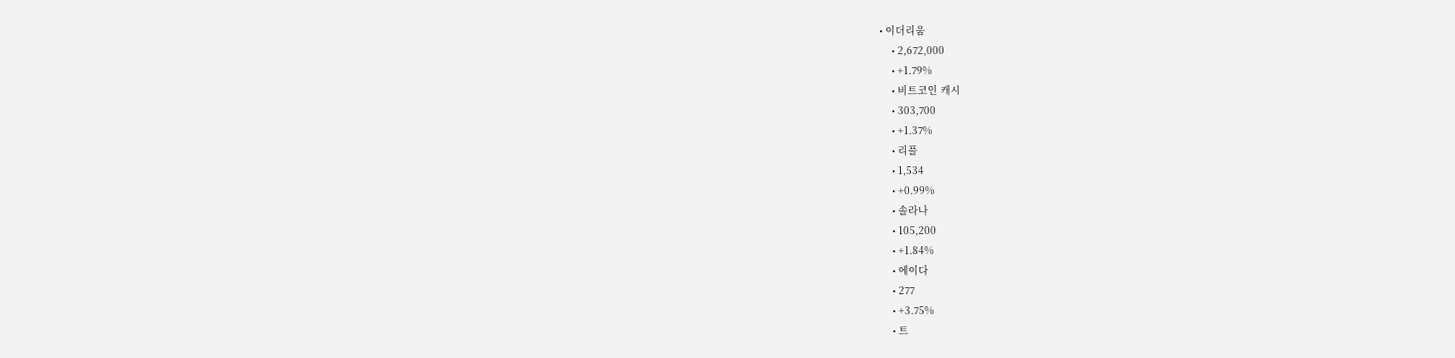• 이더리움
    • 2,672,000
    • +1.79%
    • 비트코인 캐시
    • 303,700
    • +1.37%
    • 리플
    • 1,534
    • +0.99%
    • 솔라나
    • 105,200
    • +1.84%
    • 에이다
    • 277
    • +3.75%
    • 트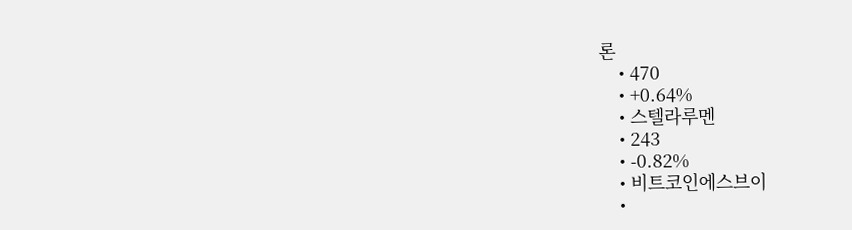론
    • 470
    • +0.64%
    • 스텔라루멘
    • 243
    • -0.82%
    • 비트코인에스브이
    •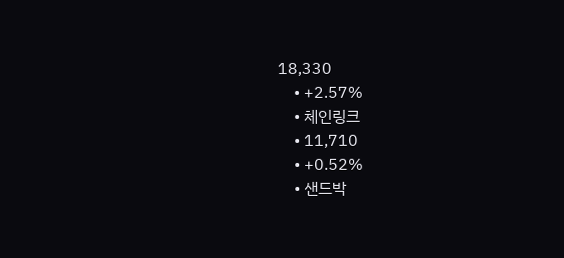18,330
    • +2.57%
    • 체인링크
    • 11,710
    • +0.52%
    • 샌드박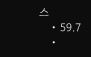스
    • 59.7
    •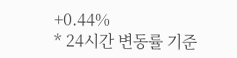+0.44%
* 24시간 변동률 기준